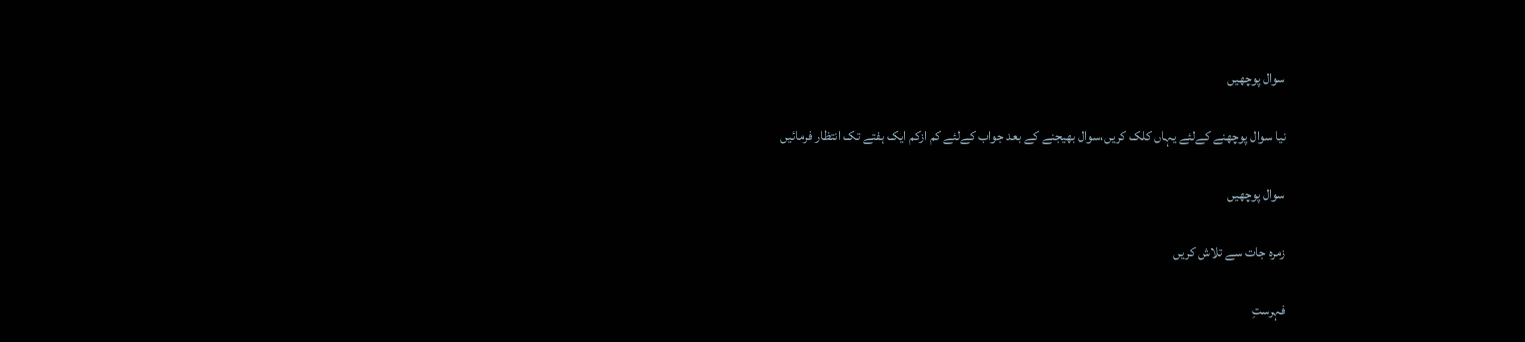سوال پوچھیں

نیا سوال پوچھنے کےلئے یہاں کلک کریں،سوال بھیجنے کے بعد جواب کےلئے کم ازکم ایک ہفتے تک انتظار فرمائیں

سوال پوچھیں

زمرہ جات سے تلاش کریں

فہرستِ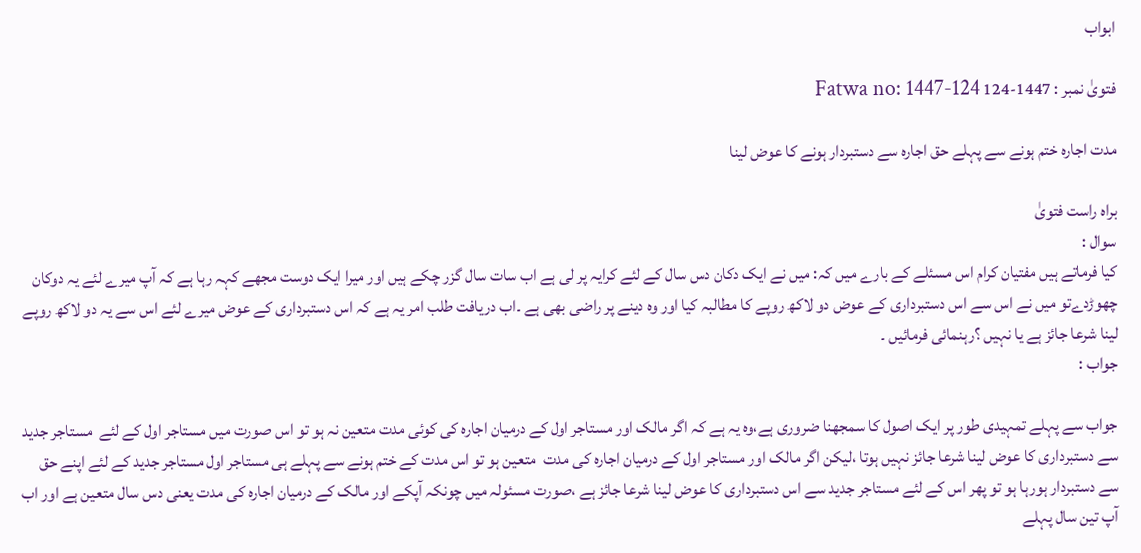ابواب

فتویٰ نمبر : 1447-124 Fatwa no: 1447-124

مدت اجارہ ختم ہونے سے پہلے حق اجارہ سے دستبردار ہونے کا عوض لینا

براہ راست فتویٰ
سوال :
کیا فرماتے ہیں مفتیان کرام اس مسئلے کے بارے میں کہ: میں نے ایک دکان دس سال کے لئے کرایہ پر لی ہے اب سات سال گزر چکے ہیں اور میرا ایک دوست مجھے کہہ رہا ہے کہ آپ میرے لئے یہ دوکان چھوڑدےتو میں نے اس سے اس دستبرداری کے عوض دو لاکھ روپے کا مطالبہ کیا اور وہ دینے پر راضی بھی ہے ۔اب دریافت طلب امر یہ ہے کہ اس دستبرداری کے عوض میرے لئے اس سے یہ دو لاکھ روپے لینا شرعا جائز ہے یا نہیں ؟رہنمائی فرمائیں ۔
جواب :

جواب سے پہلے تمہیدی طور پر ایک اصول کا سمجھنا ضروری ہے،وہ یہ ہے کہ اگر مالک اور مستاجر اول کے درمیان اجارہ کی کوئی مدت متعین نہ ہو تو اس صورت میں مستاجر اول کے لئے  مستاجر جدید سے دستبرداری کا عوض لینا شرعا جائز نہیں ہوتا ،لیکن اگر مالک اور مستاجر اول کے درمیان اجارہ کی مدت  متعین ہو تو اس مدت کے ختم ہونے سے پہلے ہی مستاجر اول مستاجر جدید کے لئے اپنے حق سے دستبردار ہورہا ہو تو پھر اس کے لئے مستاجر جدید سے اس دستبرداری کا عوض لینا شرعا جائز ہے ،صورت مسئولہ میں چونکہ آپکے اور مالک کے درمیان اجارہ کی مدت یعنی دس سال متعین ہے اور اب آپ تین سال پہلے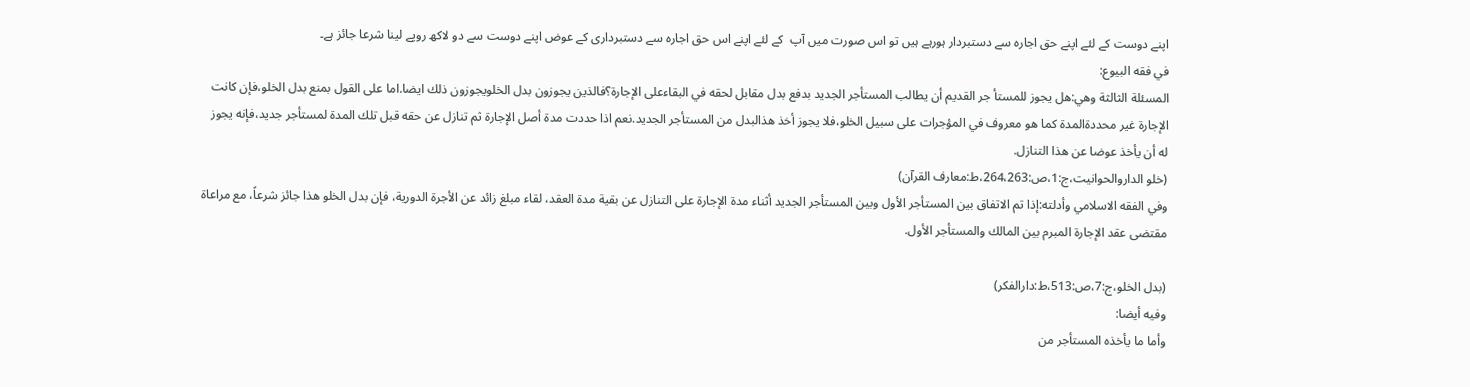اپنے دوست کے لئے اپنے حق اجارہ سے دستبردار ہورہے ہیں تو اس صورت میں آپ  کے لئے اپنے اس حق اجارہ سے دستبرداری کے عوض اپنے دوست سے دو لاکھ روپے لینا شرعا جائز ہے۔
في فقه البيوع:
المسئلة الثالثة وهي:هل يجوز للمستأ جر القديم أن يطالب المستأجر الجديد بدفع بدل مقابل لحقه في البقاءعلى الإجارة؟فالذين يجوزون بدل الخلويجوزون ذلك ايضا.اما على القول بمنع بدل الخلو،فإن كانت الإجارة غير محددةالمدة كما هو معروف في المؤجرات على سبيل الخلو،فلا يجوز أخذ هذالبدل من المستأجر الجديد.نعم اذا حددت مدة أصل الإجارة ثم تنازل عن حقه قبل تلك المدة لمستأجر جديد،فإنه يجوز له أن يأخذ عوضا عن هذا التنازل.
(خلو الداروالحوانيت،ج:1،ص:264،263،ط:معارف القرآن)
وفي الفقه الاسلامي وأدلته:إذا تم الاتفاق بين المستأجر الأول وبين المستأجر الجديد أثناء مدة الإجارة على التنازل عن بقية مدة العقد، لقاء مبلغ زائد عن الأجرة الدورية، فإن بدل الخلو هذا جائز شرعاً، مع مراعاة مقتضى عقد الإجارة المبرم بين المالك والمستأجر الأول.

(بدل الخلو،ج:7،ص:513،ط:دارالفكر)
وفيه أيضا:
وأما ما يأخذه المستأجر من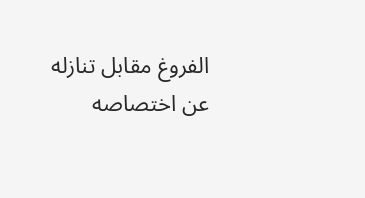الفروغ مقابل تنازله عن اختصاصه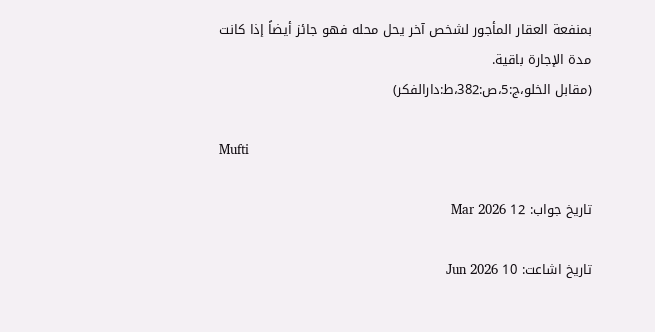بمنفعة العقار المأجور لشخص آخر يحل محله فهو جائز أيضاً إذا كانت مدة الإجارة باقية.
(مقابل الخلو،ج:5،ص:382،ط:دارالفكر)

Mufti

تاریخ جواب: 12 Mar 2026

تاریخ اشاعت: 10 Jun 2026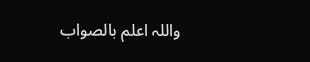واللہ اعلم بالصواب